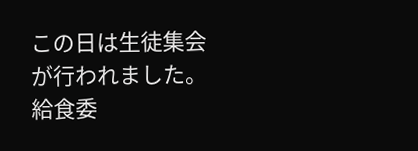この日は生徒集会が行われました。給食委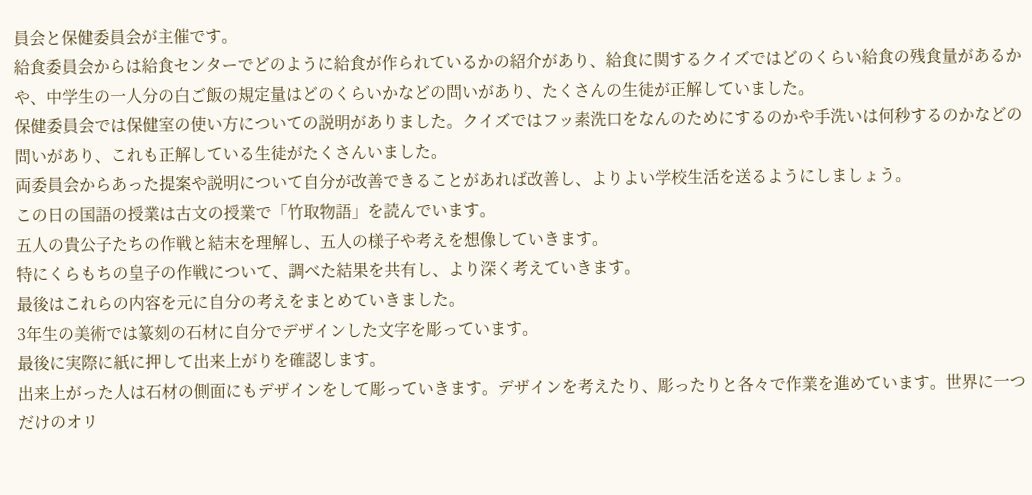員会と保健委員会が主催です。
給食委員会からは給食センターでどのように給食が作られているかの紹介があり、給食に関するクイズではどのくらい給食の残食量があるかや、中学生の一人分の白ご飯の規定量はどのくらいかなどの問いがあり、たくさんの生徒が正解していました。
保健委員会では保健室の使い方についての説明がありました。クイズではフッ素洗口をなんのためにするのかや手洗いは何秒するのかなどの問いがあり、これも正解している生徒がたくさんいました。
両委員会からあった提案や説明について自分が改善できることがあれば改善し、よりよい学校生活を送るようにしましょう。
この日の国語の授業は古文の授業で「竹取物語」を読んでいます。
五人の貴公子たちの作戦と結末を理解し、五人の様子や考えを想像していきます。
特にくらもちの皇子の作戦について、調べた結果を共有し、より深く考えていきます。
最後はこれらの内容を元に自分の考えをまとめていきました。
3年生の美術では篆刻の石材に自分でデザインした文字を彫っています。
最後に実際に紙に押して出来上がりを確認します。
出来上がった人は石材の側面にもデザインをして彫っていきます。デザインを考えたり、彫ったりと各々で作業を進めています。世界に一つだけのオリ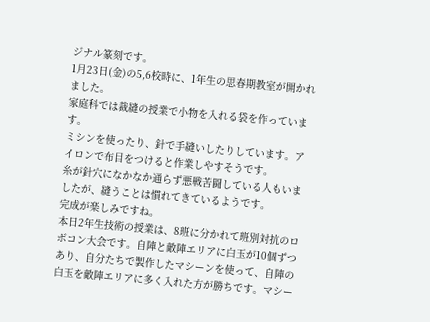ジナル篆刻です。
1月23日(金)の5,6校時に、1年生の思春期教室が開かれました。
家庭科では裁縫の授業で小物を入れる袋を作っています。
ミシンを使ったり、針で手縫いしたりしています。アイロンで布目をつけると作業しやすそうです。
糸が針穴になかなか通らず悪戦苦闘している人もいましたが、縫うことは慣れてきているようです。
完成が楽しみですね。
本日2年生技術の授業は、8班に分かれて班別対抗のロボコン大会です。自陣と敵陣エリアに白玉が10個ずつあり、自分たちで製作したマシーンを使って、自陣の白玉を敵陣エリアに多く入れた方が勝ちです。マシー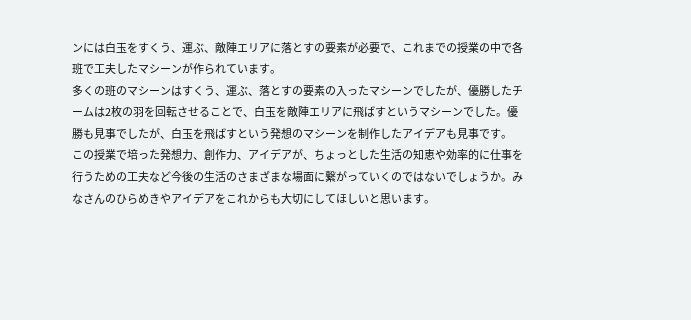ンには白玉をすくう、運ぶ、敵陣エリアに落とすの要素が必要で、これまでの授業の中で各班で工夫したマシーンが作られています。
多くの班のマシーンはすくう、運ぶ、落とすの要素の入ったマシーンでしたが、優勝したチームは2枚の羽を回転させることで、白玉を敵陣エリアに飛ばすというマシーンでした。優勝も見事でしたが、白玉を飛ばすという発想のマシーンを制作したアイデアも見事です。
この授業で培った発想力、創作力、アイデアが、ちょっとした生活の知恵や効率的に仕事を行うための工夫など今後の生活のさまざまな場面に繋がっていくのではないでしょうか。みなさんのひらめきやアイデアをこれからも大切にしてほしいと思います。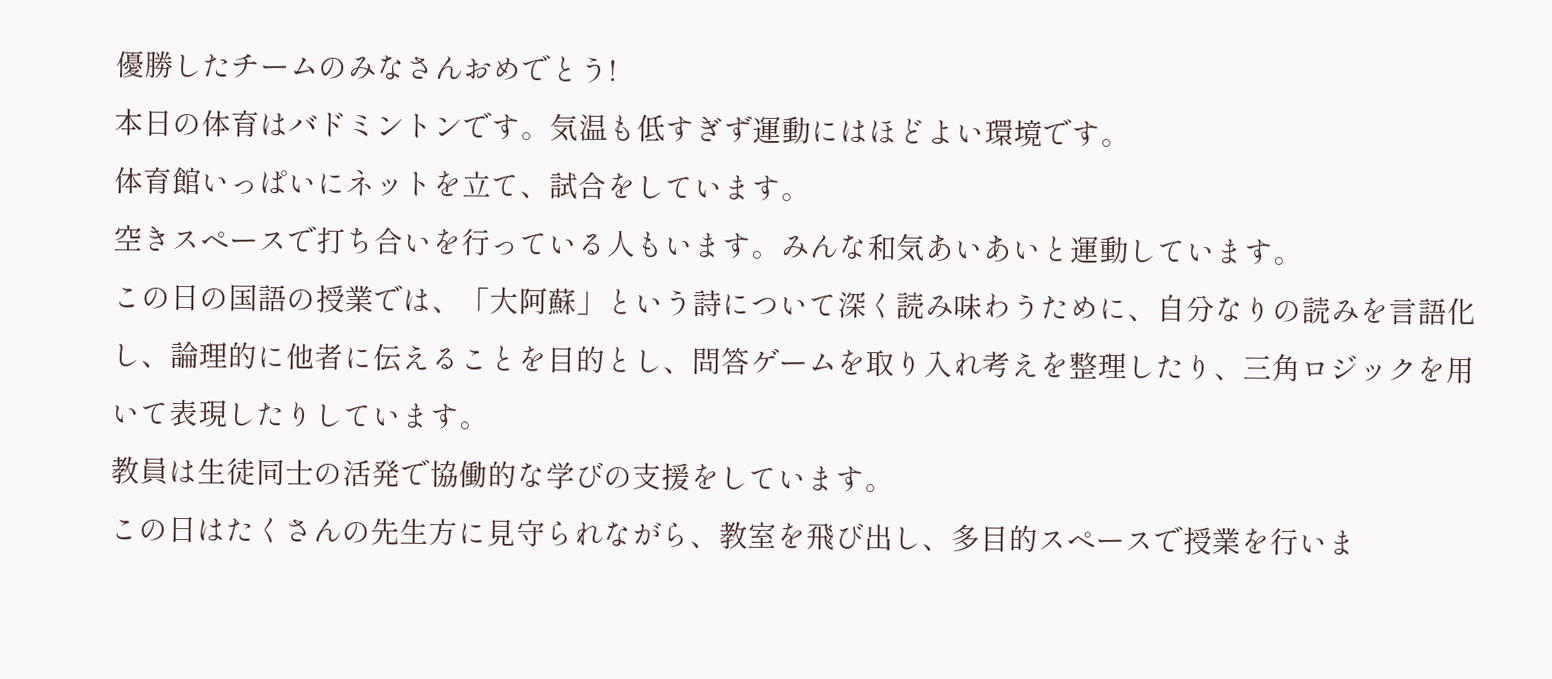優勝したチームのみなさんおめでとう!
本日の体育はバドミントンです。気温も低すぎず運動にはほどよい環境です。
体育館いっぱいにネットを立て、試合をしています。
空きスペースで打ち合いを行っている人もいます。みんな和気あいあいと運動しています。
この日の国語の授業では、「大阿蘇」という詩について深く読み味わうために、自分なりの読みを言語化し、論理的に他者に伝えることを目的とし、問答ゲームを取り入れ考えを整理したり、三角ロジックを用いて表現したりしています。
教員は生徒同士の活発で協働的な学びの支援をしています。
この日はたくさんの先生方に見守られながら、教室を飛び出し、多目的スペースで授業を行いま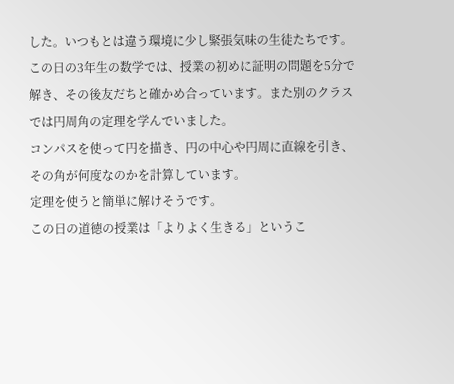した。いつもとは違う環境に少し緊張気味の生徒たちです。
この日の3年生の数学では、授業の初めに証明の問題を5分で解き、その後友だちと確かめ合っています。また別のクラスでは円周角の定理を学んでいました。
コンパスを使って円を描き、円の中心や円周に直線を引き、その角が何度なのかを計算しています。
定理を使うと簡単に解けそうです。
この日の道徳の授業は「よりよく生きる」というこ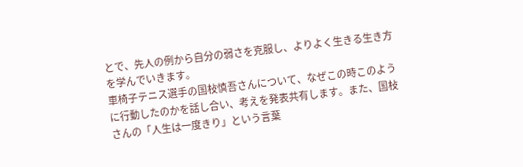とで、先人の例から自分の弱さを克服し、よりよく生きる生き方を学んでいきます。
車椅子テニス選手の国枝慎吾さんについて、なぜこの時このように行動したのかを話し合い、考えを発表共有します。また、国枝さんの「人生は一度きり」という言葉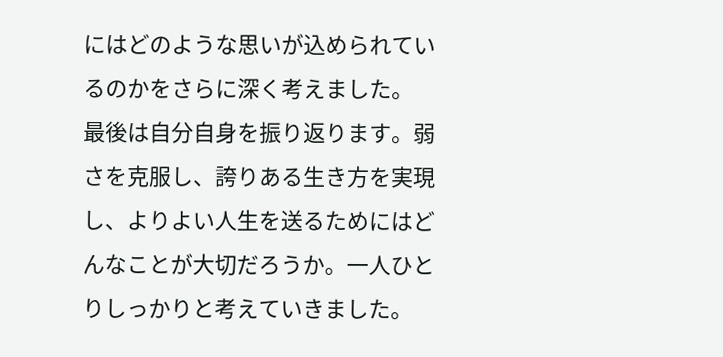にはどのような思いが込められているのかをさらに深く考えました。
最後は自分自身を振り返ります。弱さを克服し、誇りある生き方を実現し、よりよい人生を送るためにはどんなことが大切だろうか。一人ひとりしっかりと考えていきました。